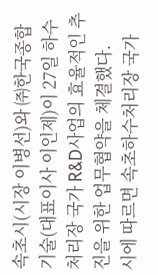속초시(시장 이병선)와 ㈜한국종합기술(대표이사 이인제)이 27일 하수처리장 국가 R&D사업의 효율적인 추진을 위한 업무협약을 체결했다.
시에 따르면 속초하수처리장 국가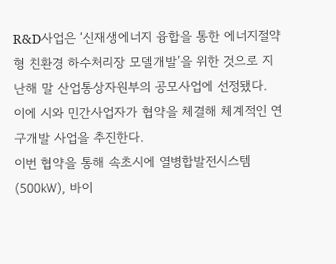R&D사업은 ‘신재생에너지 융합을 통한 에너지절약형 친환경 하수처리장 모델개발’을 위한 것으로 지난해 말 산업통상자원부의 공모사업에 선정됐다.
이에 시와 민간사업자가 협약을 체결해 체계적인 연구개발 사업을 추진한다.
이번 협약을 통해 속초시에 열병합발전시스템(500㎾), 바이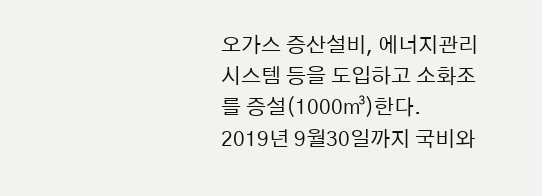오가스 증산설비, 에너지관리시스템 등을 도입하고 소화조를 증설(1000㎥)한다.
2019년 9월30일까지 국비와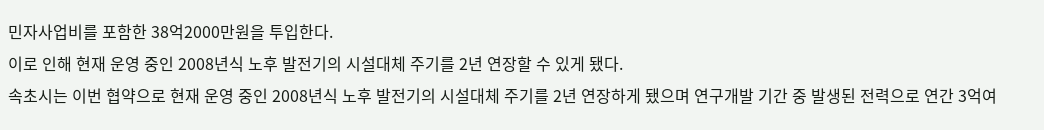민자사업비를 포함한 38억2000만원을 투입한다.
이로 인해 현재 운영 중인 2008년식 노후 발전기의 시설대체 주기를 2년 연장할 수 있게 됐다.
속초시는 이번 협약으로 현재 운영 중인 2008년식 노후 발전기의 시설대체 주기를 2년 연장하게 됐으며 연구개발 기간 중 발생된 전력으로 연간 3억여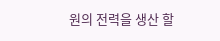원의 전력을 생산 할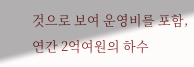것으로 보여 운영비를 포함, 연간 2억여원의 하수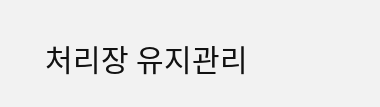처리장 유지관리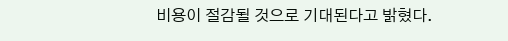비용이 절감될 것으로 기대된다고 밝혔다.